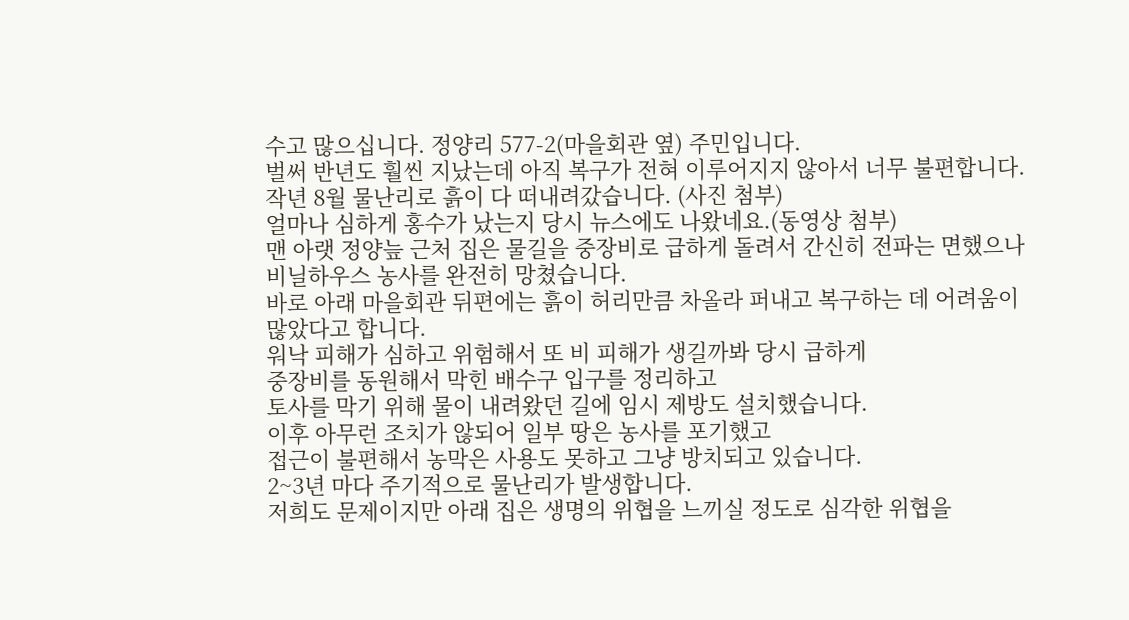수고 많으십니다. 정양리 577-2(마을회관 옆) 주민입니다.
벌써 반년도 훨씬 지났는데 아직 복구가 전혀 이루어지지 않아서 너무 불편합니다.
작년 8월 물난리로 흙이 다 떠내려갔습니다. (사진 첨부)
얼마나 심하게 홍수가 났는지 당시 뉴스에도 나왔네요.(동영상 첨부)
맨 아랫 정양늪 근처 집은 물길을 중장비로 급하게 돌려서 간신히 전파는 면했으나
비닐하우스 농사를 완전히 망쳤습니다.
바로 아래 마을회관 뒤편에는 흙이 허리만큼 차올라 퍼내고 복구하는 데 어려움이
많았다고 합니다.
워낙 피해가 심하고 위험해서 또 비 피해가 생길까봐 당시 급하게
중장비를 동원해서 막힌 배수구 입구를 정리하고
토사를 막기 위해 물이 내려왔던 길에 임시 제방도 설치했습니다.
이후 아무런 조치가 않되어 일부 땅은 농사를 포기했고
접근이 불편해서 농막은 사용도 못하고 그냥 방치되고 있습니다.
2~3년 마다 주기적으로 물난리가 발생합니다.
저희도 문제이지만 아래 집은 생명의 위협을 느끼실 정도로 심각한 위협을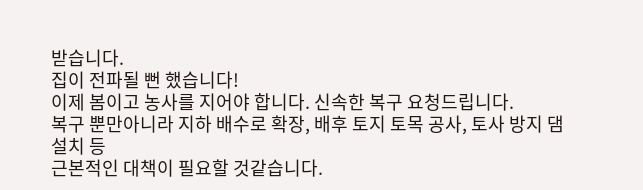받습니다.
집이 전파될 뻔 했습니다!
이제 봄이고 농사를 지어야 합니다. 신속한 복구 요청드립니다.
복구 뿐만아니라 지하 배수로 확장, 배후 토지 토목 공사, 토사 방지 댐 설치 등
근본적인 대책이 필요할 것같습니다.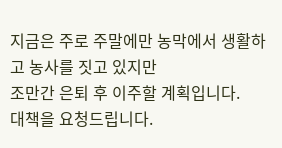지금은 주로 주말에만 농막에서 생활하고 농사를 짓고 있지만
조만간 은퇴 후 이주할 계획입니다.
대책을 요청드립니다.